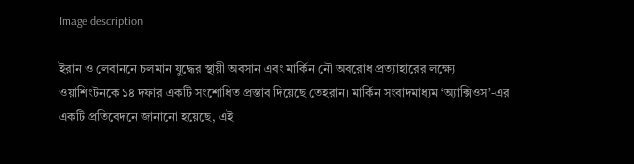Image description

ইরান ও লেবাননে চলমান যুদ্ধের স্থায়ী অবসান এবং মার্কিন নৌ অবরোধ প্রত্যাহারের লক্ষ্যে ওয়াশিংটনকে ১৪ দফার একটি সংশোধিত প্রস্তাব দিয়েছে তেহরান। মার্কিন সংবাদমাধ্যম ‘অ্যাক্সিওস’-এর একটি প্রতিবেদনে জানানো হয়েছে, এই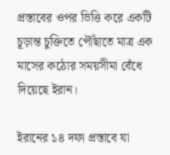প্রস্তাবের ওপর ভিত্তি করে একটি চূড়ান্ত চুক্তিতে পৌঁছাতে মাত্র এক মাসের কঠোর সময়সীমা বেঁধে দিয়েছে ইরান।

ইরানের ১৪ দফা প্রস্তাবে যা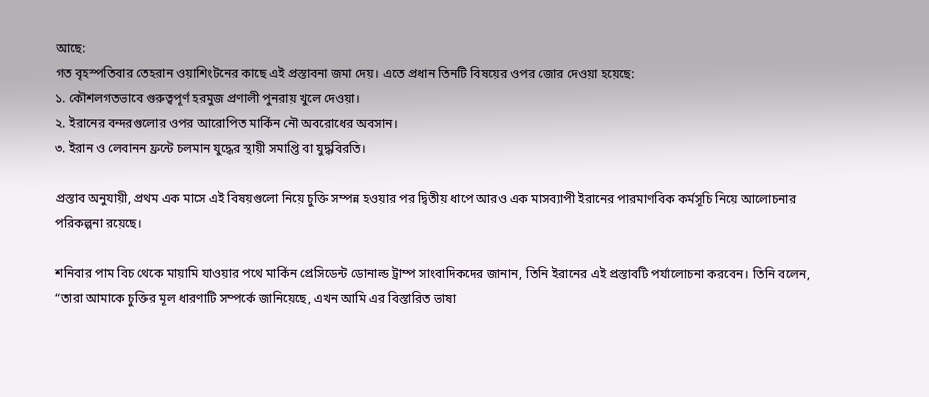আছে:
গত বৃহস্পতিবার তেহরান ওয়াশিংটনের কাছে এই প্রস্তাবনা জমা দেয়। এতে প্রধান তিনটি বিষয়ের ওপর জোর দেওয়া হয়েছে:
১. কৌশলগতভাবে গুরুত্বপূর্ণ হরমুজ প্রণালী পুনরায় খুলে দেওয়া।
২. ইরানের বন্দরগুলোর ওপর আরোপিত মার্কিন নৌ অবরোধের অবসান।
৩. ইরান ও লেবানন ফ্রন্টে চলমান যুদ্ধের স্থায়ী সমাপ্তি বা যুদ্ধবিরতি।

প্রস্তাব অনুযায়ী, প্রথম এক মাসে এই বিষয়গুলো নিয়ে চুক্তি সম্পন্ন হওয়ার পর দ্বিতীয় ধাপে আরও এক মাসব্যাপী ইরানের পারমাণবিক কর্মসূচি নিয়ে আলোচনার পরিকল্পনা রয়েছে।

শনিবার পাম বিচ থেকে মায়ামি যাওয়ার পথে মার্কিন প্রেসিডেন্ট ডোনাল্ড ট্রাম্প সাংবাদিকদের জানান, তিনি ইরানের এই প্রস্তাবটি পর্যালোচনা করবেন। তিনি বলেন, “তারা আমাকে চুক্তির মূল ধারণাটি সম্পর্কে জানিয়েছে, এখন আমি এর বিস্তারিত ভাষা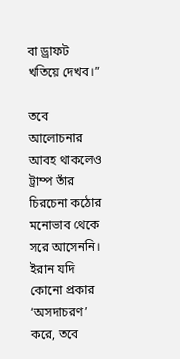বা ড্রাফট খতিয়ে দেখব।”

তবে আলোচনার আবহ থাকলেও ট্রাম্প তাঁর চিরচেনা কঠোর মনোভাব থেকে সরে আসেননি। ইরান যদি কোনো প্রকার ‘অসদাচরণ’ করে, তবে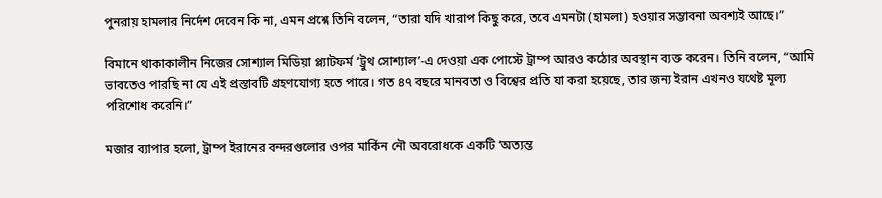পুনরায় হামলার নির্দেশ দেবেন কি না, এমন প্রশ্নে তিনি বলেন, “তারা যদি খারাপ কিছু করে, তবে এমনটা (হামলা) হওয়ার সম্ভাবনা অবশ্যই আছে।”

বিমানে থাকাকালীন নিজের সোশ্যাল মিডিয়া প্ল্যাটফর্ম ‘ট্রুথ সোশ্যাল’-এ দেওয়া এক পোস্টে ট্রাম্প আরও কঠোর অবস্থান ব্যক্ত করেন। তিনি বলেন, “আমি ভাবতেও পারছি না যে এই প্রস্তাবটি গ্রহণযোগ্য হতে পারে। গত ৪৭ বছরে মানবতা ও বিশ্বের প্রতি যা করা হয়েছে, তার জন্য ইরান এখনও যথেষ্ট মূল্য পরিশোধ করেনি।”

মজার ব্যাপার হলো, ট্রাম্প ইরানের বন্দরগুলোর ওপর মার্কিন নৌ অবরোধকে একটি ‘অত্যন্ত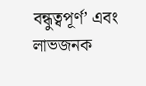বন্ধুত্বপূর্ণ’ এবং লাভজনক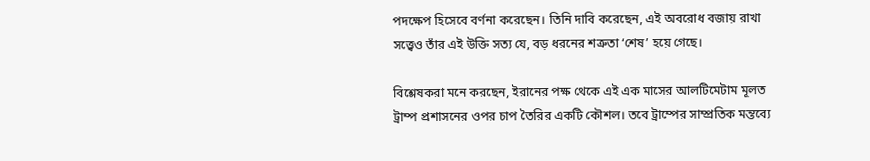পদক্ষেপ হিসেবে বর্ণনা করেছেন। তিনি দাবি করেছেন, এই অবরোধ বজায় রাখা সত্ত্বেও তাঁর এই উক্তি সত্য যে, বড় ধরনের শত্রুতা ‘শেষ’ হয়ে গেছে।

বিশ্লেষকরা মনে করছেন, ইরানের পক্ষ থেকে এই এক মাসের আলটিমেটাম মূলত ট্রাম্প প্রশাসনের ওপর চাপ তৈরির একটি কৌশল। তবে ট্রাম্পের সাম্প্রতিক মন্তব্যে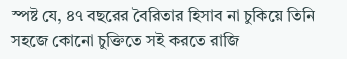স্পষ্ট যে, ৪৭ বছরের বৈরিতার হিসাব না চুকিয়ে তিনি সহজে কোনো চুক্তিতে সই করতে রাজি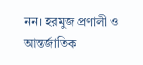নন। হরমুজ প্রণালী ও আন্তর্জাতিক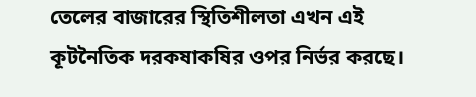তেলের বাজারের স্থিতিশীলতা এখন এই কূটনৈতিক দরকষাকষির ওপর নির্ভর করছে।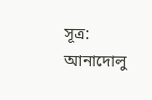সূত্র: আনাদোলু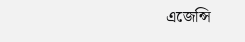এজেন্সি